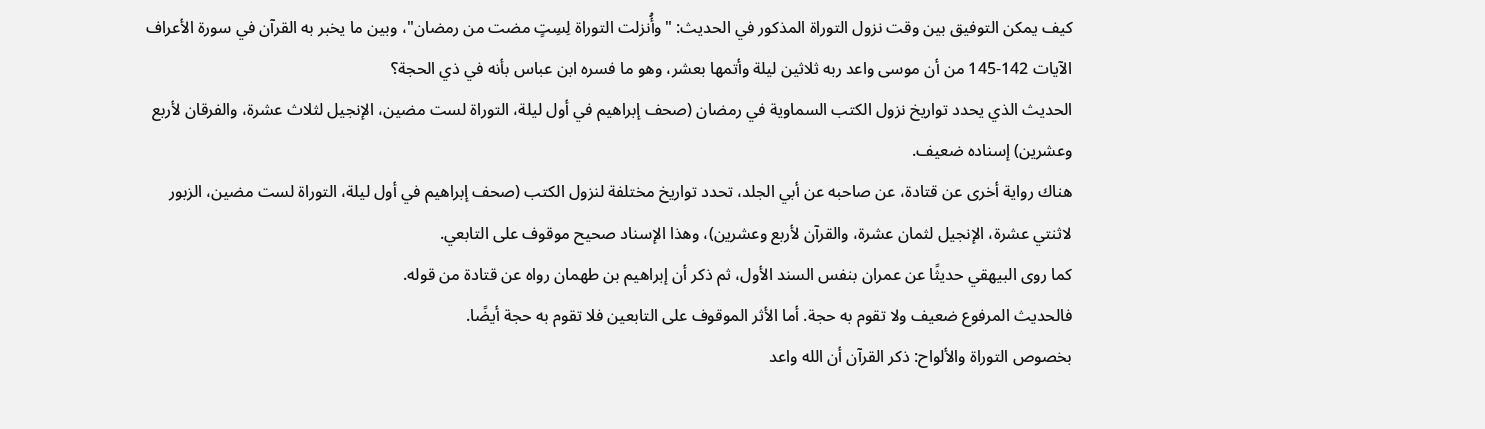كيف يمكن التوفيق بين وقت نزول التوراة المذكور في الحديث: "وأُنزلت التوراة لِسِتٍ مضت من رمضان"، وبين ما يخبر به القرآن في سورة الأعراف الآيات 142-145 من أن موسى واعد ربه ثلاثين ليلة وأتمها بعشر، وهو ما فسره ابن عباس بأنه في ذي الحجة؟
الحديث الذي يحدد تواريخ نزول الكتب السماوية في رمضان (صحف إبراهيم في أول ليلة، التوراة لست مضين، الإنجيل لثلاث عشرة، والفرقان لأربع وعشرين) إسناده ضعيف.
هناك رواية أخرى عن قتادة، عن صاحبه عن أبي الجلد، تحدد تواريخ مختلفة لنزول الكتب (صحف إبراهيم في أول ليلة، التوراة لست مضين، الزبور لاثنتي عشرة، الإنجيل لثمان عشرة، والقرآن لأربع وعشرين)، وهذا الإسناد صحيح موقوف على التابعي.
كما روى البيهقي حديثًا عن عمران بنفس السند الأول، ثم ذكر أن إبراهيم بن طهمان رواه عن قتادة من قوله.
فالحديث المرفوع ضعيف ولا تقوم به حجة. أما الأثر الموقوف على التابعين فلا تقوم به حجة أيضًا.
بخصوص التوراة والألواح: ذكر القرآن أن الله واعد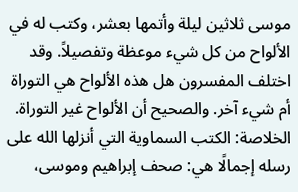موسى ثلاثين ليلة وأتمها بعشر، وكتب له في الألواح من كل شيء موعظة وتفصيلاً. وقد اختلف المفسرون هل هذه الألواح هي التوراة أم شيء آخر. والصحيح أن الألواح غير التوراة.
الخلاصة: الكتب السماوية التي أنزلها الله على رسله إجمالًا هي: صحف إبراهيم وموسى،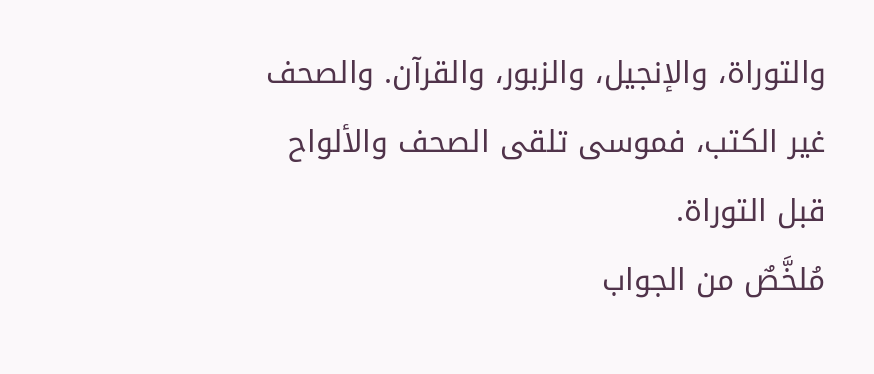والتوراة، والإنجيل، والزبور، والقرآن. والصحف غير الكتب، فموسى تلقى الصحف والألواح قبل التوراة.
مُلخَّصٌ من الجواب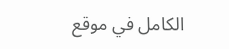الكامل في موقع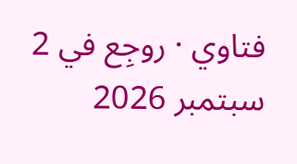فتاوي · روجِع في 2 سبتمبر 2026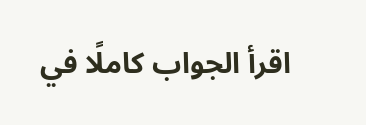اقرأ الجواب كاملًا في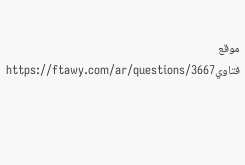موقع فتاويhttps://ftawy.com/ar/questions/3667